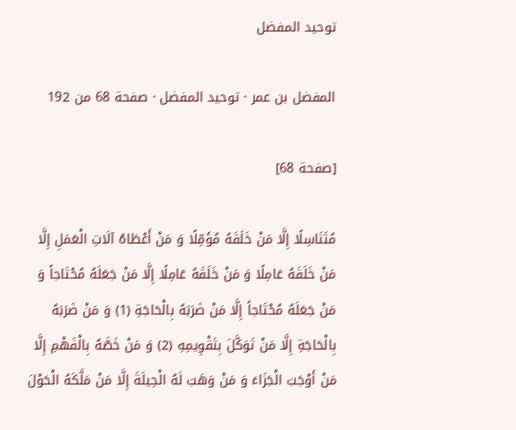توحيد المفضل

المفضل بن عمر · توحيد المفضل · صفحة 68 من 192

[صفحة 68]

مُتَنَاسِلًا إِلَّا مَنْ خَلَقَهُ مُؤَمِّلًا وَ مَنْ أَعْطَاهُ آلَاتِ الْعَمَلِ إِلَّا مَنْ خَلَقَهُ عَامِلًا وَ مَنْ خَلَقَهُ عَامِلًا إِلَّا مَنْ جَعَلَهُ مُحْتَاجاً وَ مَنْ جَعَلَهُ مُحْتَاجاً إِلَّا مَنْ ضَرَبَهُ بِالْحَاجَةِ (1) وَ مَنْ ضَرَبَهُ بِالْحَاجَةِ إِلَّا مَنْ تَوَكَّلَ بِتَقْوِيمِهِ (2) وَ مَنْ خَصَّهُ بِالْفَهْمِ إِلَّا مَنْ أَوْجَبَ الْجَزَاءَ وَ مَنْ وَهَبَ لَهُ الْحِيلَةَ إِلَّا مَنْ مَلَّكَهُ الْحَوْلَ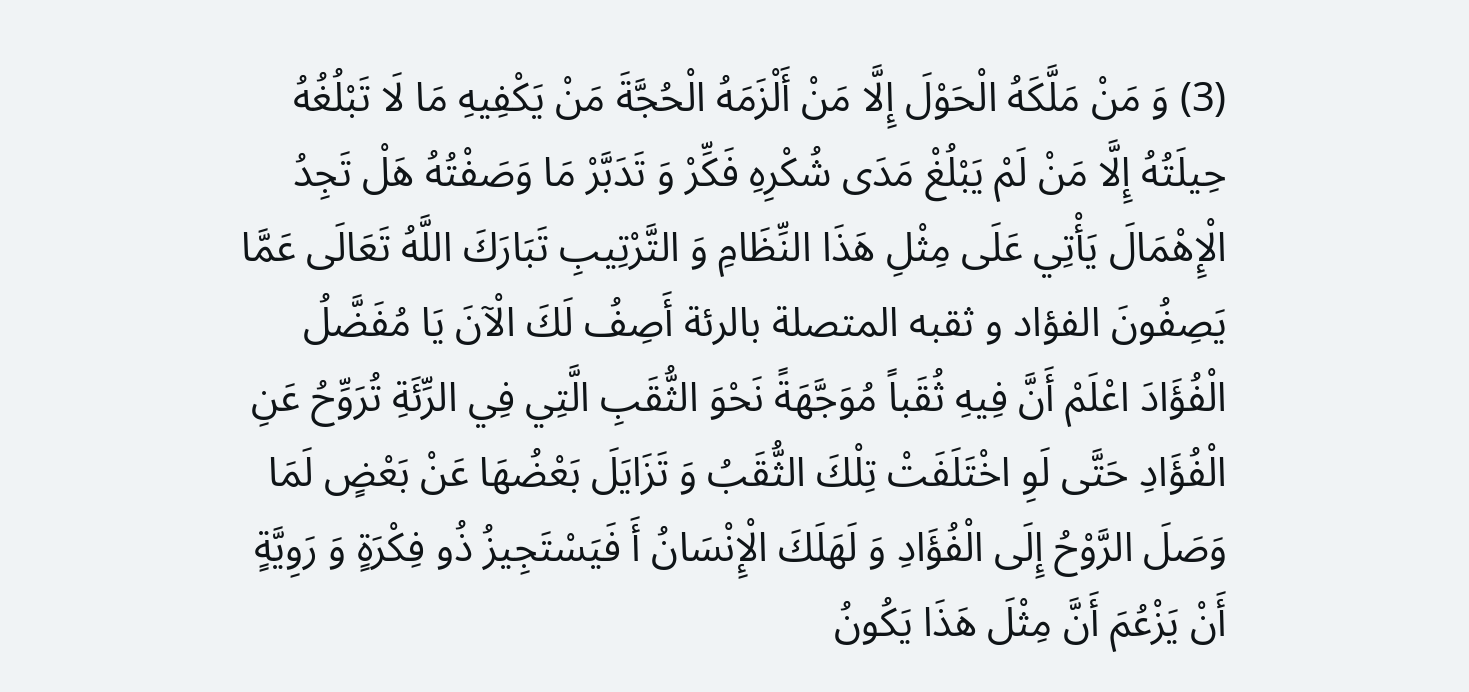(3) وَ مَنْ مَلَّكَهُ الْحَوْلَ إِلَّا مَنْ أَلْزَمَهُ الْحُجَّةَ مَنْ يَكْفِيهِ مَا لَا تَبْلُغُهُ حِيلَتُهُ إِلَّا مَنْ لَمْ يَبْلُغْ مَدَى شُكْرِهِ فَكِّرْ وَ تَدَبَّرْ مَا وَصَفْتُهُ هَلْ تَجِدُ الْإِهْمَالَ يَأْتِي عَلَى مِثْلِ هَذَا النِّظَامِ وَ التَّرْتِيبِ تَبَارَكَ اللَّهُ تَعَالَى عَمَّا يَصِفُونَ الفؤاد و ثقبه المتصلة بالرئة أَصِفُ لَكَ الْآنَ يَا مُفَضَّلُ الْفُؤَادَ اعْلَمْ أَنَّ فِيهِ ثُقَباً مُوَجَّهَةً نَحْوَ الثُّقَبِ الَّتِي فِي الرِّئَةِ تُرَوِّحُ عَنِ الْفُؤَادِ حَتَّى لَوِ اخْتَلَفَتْ تِلْكَ الثُّقَبُ وَ تَزَايَلَ بَعْضُهَا عَنْ بَعْضٍ لَمَا وَصَلَ الرَّوْحُ إِلَى الْفُؤَادِ وَ لَهَلَكَ الْإِنْسَانُ أَ فَيَسْتَجِيزُ ذُو فِكْرَةٍ وَ رَوِيَّةٍ أَنْ يَزْعُمَ أَنَّ مِثْلَ هَذَا يَكُونُ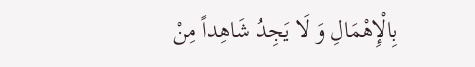بِالْإِهْمَالِ وَ لَا يَجِدُ شَاهِداً مِنْ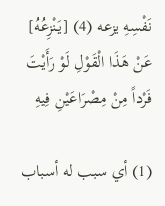نَفْسِهِ يزعه (4) [يَنْزِعُهُ] عَنْ هَذَا الْقَوْلِ لَوْ رَأَيْتَ فَرْداً مِنْ مِصْرَاعَيْنِ فِيهِ

(1) أي سبب له أسباب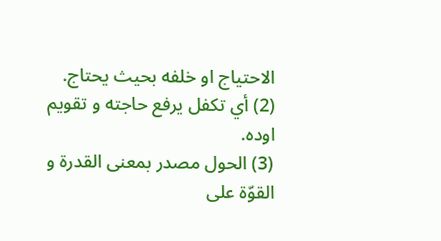الاحتياج او خلفه بحيث يحتاج.
(2) أي تكفل يرفع حاجته و تقويم اوده.
(3) الحول مصدر بمعنى القدرة و القوّة على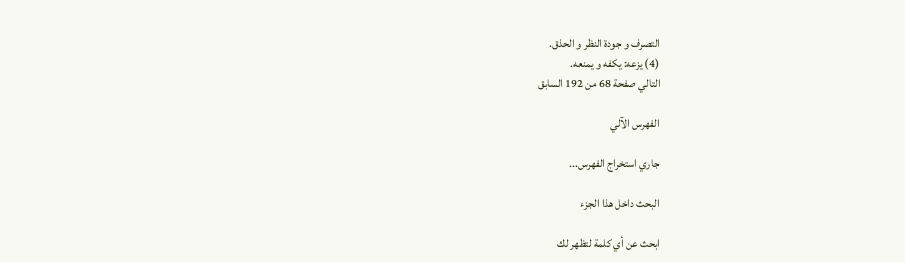التصرف و جودة النظر و الحذق.
(4) يزعه: يكفه و يمنعه.
التالي صفحة 68 من 192 السابق

الفهرس الآلي

جاري استخراج الفهرس...

البحث داخل هذا الجزء

ابحث عن أي كلمة لتظهر لك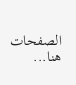الصفحات هنا...